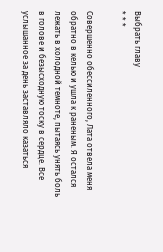Выбрать главу
* * *

Совершенно обессиленного, Лата отвела меня обратно в келью и ушла к раненым. Я остался лежать в холодной темноте, пытаясь унять боль в голове и безысходную тоску в сердце. Все услышанное за день заставляло казаться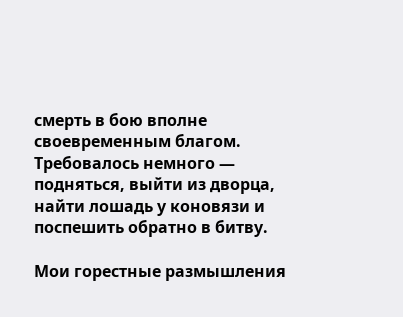смерть в бою вполне своевременным благом. Требовалось немного — подняться, выйти из дворца, найти лошадь у коновязи и поспешить обратно в битву.

Мои горестные размышления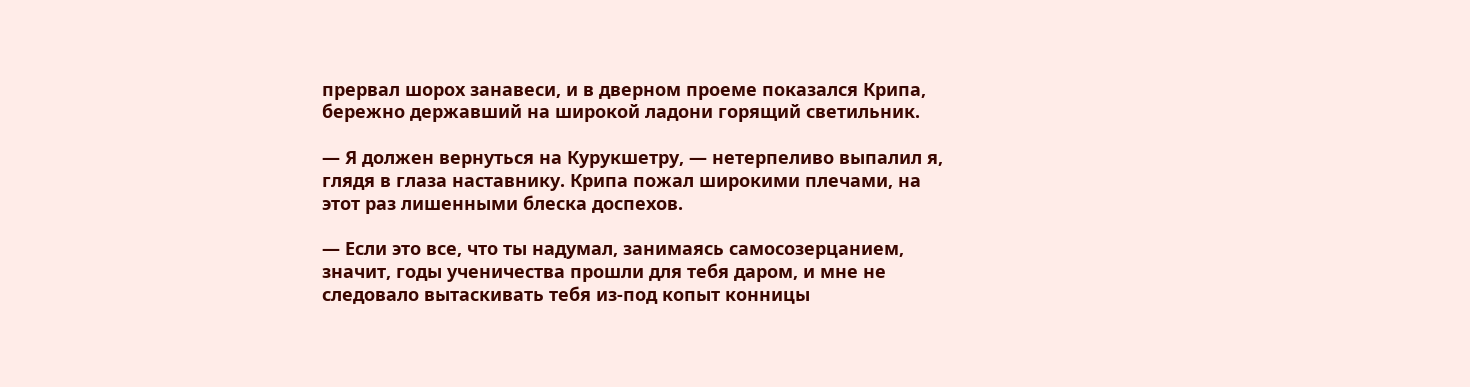прервал шорох занавеси, и в дверном проеме показался Крипа, бережно державший на широкой ладони горящий светильник.

— Я должен вернуться на Курукшетру, — нетерпеливо выпалил я, глядя в глаза наставнику. Крипа пожал широкими плечами, на этот раз лишенными блеска доспехов.

— Если это все, что ты надумал, занимаясь самосозерцанием, значит, годы ученичества прошли для тебя даром, и мне не следовало вытаскивать тебя из-под копыт конницы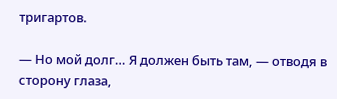тригартов.

— Но мой долг… Я должен быть там, — отводя в сторону глаза,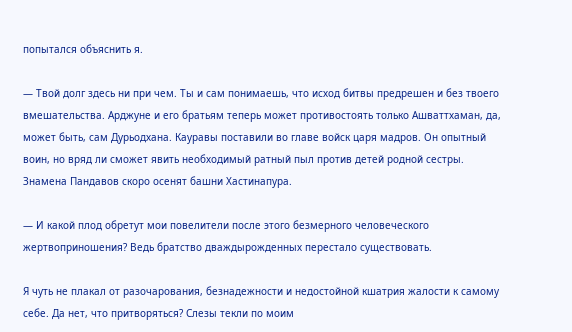попытался объяснить я.

— Твой долг здесь ни при чем. Ты и сам понимаешь, что исход битвы предрешен и без твоего вмешательства. Арджуне и его братьям теперь может противостоять только Ашваттхаман, да, может быть, сам Дурьодхана. Кауравы поставили во главе войск царя мадров. Он опытный воин, но вряд ли сможет явить необходимый ратный пыл против детей родной сестры. Знамена Пандавов скоро осенят башни Хастинапура.

— И какой плод обретут мои повелители после этого безмерного человеческого жертвоприношения? Ведь братство дваждырожденных перестало существовать.

Я чуть не плакал от разочарования, безнадежности и недостойной кшатрия жалости к самому себе. Да нет, что притворяться? Слезы текли по моим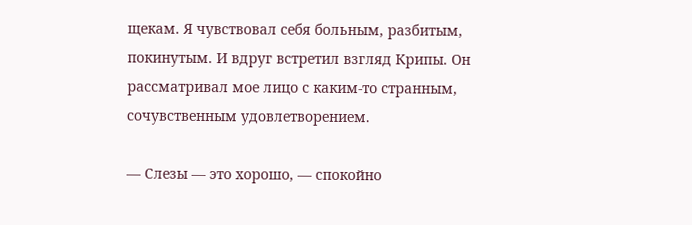щекам. Я чувствовал себя больным, разбитым, покинутым. И вдруг встретил взгляд Крипы. Он рассматривал мое лицо с каким-то странным, сочувственным удовлетворением.

— Слезы — это хорошо, — спокойно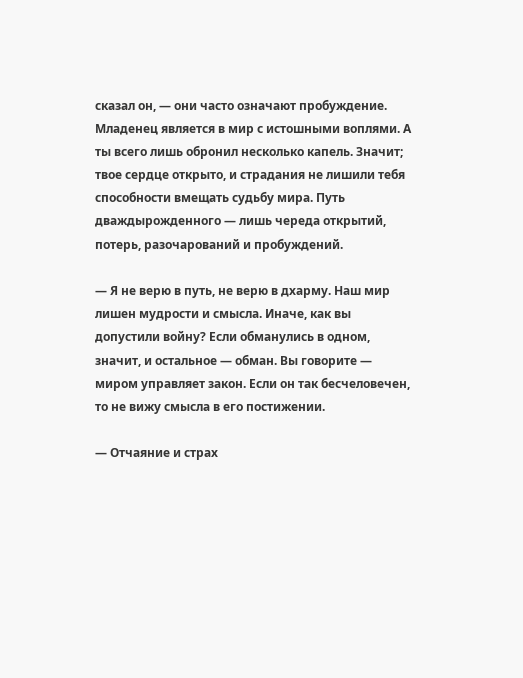сказал он, — они часто означают пробуждение. Младенец является в мир с истошными воплями. А ты всего лишь обронил несколько капель. Значит; твое сердце открыто, и страдания не лишили тебя способности вмещать судьбу мира. Путь дваждырожденного — лишь череда открытий, потерь, разочарований и пробуждений.

— Я не верю в путь, не верю в дхарму. Наш мир лишен мудрости и смысла. Иначе, как вы допустили войну? Если обманулись в одном, значит, и остальное — обман. Вы говорите — миром управляет закон. Если он так бесчеловечен, то не вижу смысла в его постижении.

— Отчаяние и страх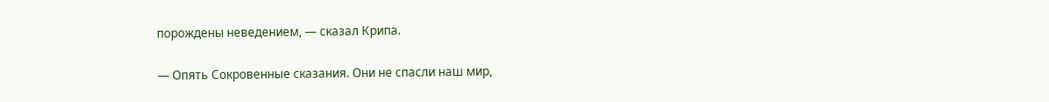порождены неведением, — сказал Крипа.

— Опять Сокровенные сказания. Они не спасли наш мир,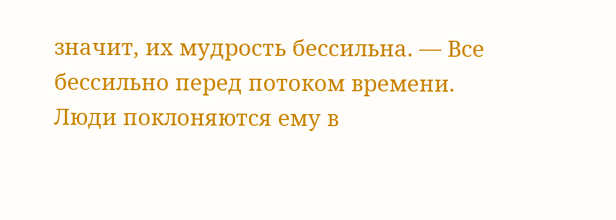значит, их мудрость бессильна. — Все бессильно перед потоком времени. Люди поклоняются ему в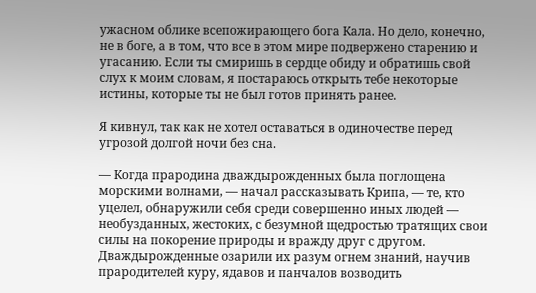ужасном облике всепожирающего бога Кала. Но дело, конечно, не в боге, а в том, что все в этом мире подвержено старению и угасанию. Если ты смиришь в сердце обиду и обратишь свой слух к моим словам, я постараюсь открыть тебе некоторые истины, которые ты не был готов принять ранее.

Я кивнул, так как не хотел оставаться в одиночестве перед угрозой долгой ночи без сна.

— Когда прародина дваждырожденных была поглощена морскими волнами, — начал рассказывать Крипа, — те, кто уцелел, обнаружили себя среди совершенно иных людей — необузданных, жестоких, с безумной щедростью тратящих свои силы на покорение природы и вражду друг с другом. Дваждырожденные озарили их разум огнем знаний, научив прародителей куру, ядавов и панчалов возводить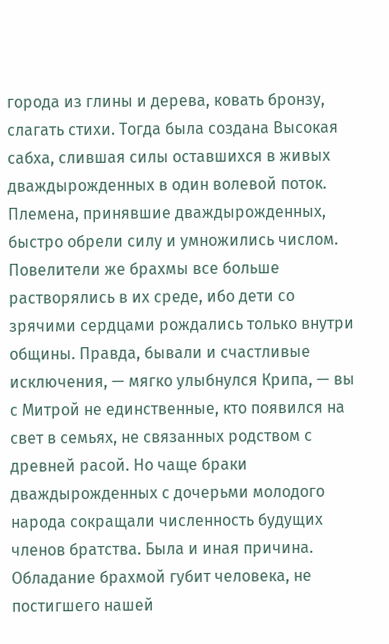города из глины и дерева, ковать бронзу, слагать стихи. Тогда была создана Высокая сабха, слившая силы оставшихся в живых дваждырожденных в один волевой поток. Племена, принявшие дваждырожденных, быстро обрели силу и умножились числом. Повелители же брахмы все больше растворялись в их среде, ибо дети со зрячими сердцами рождались только внутри общины. Правда, бывали и счастливые исключения, — мягко улыбнулся Крипа, — вы с Митрой не единственные, кто появился на свет в семьях, не связанных родством с древней расой. Но чаще браки дваждырожденных с дочерьми молодого народа сокращали численность будущих членов братства. Была и иная причина. Обладание брахмой губит человека, не постигшего нашей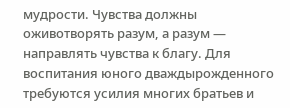мудрости. Чувства должны оживотворять разум, а разум — направлять чувства к благу. Для воспитания юного дваждырожденного требуются усилия многих братьев и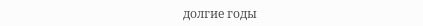долгие годы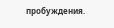пробуждения.